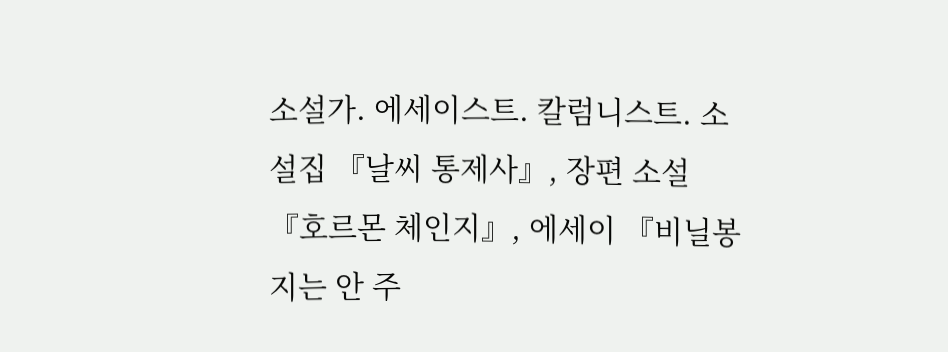소설가. 에세이스트. 칼럼니스트. 소설집 『날씨 통제사』, 장편 소설 『호르몬 체인지』, 에세이 『비닐봉지는 안 주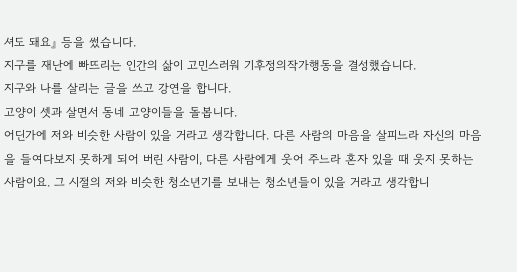셔도 돼요』 등을 썼습니다.
지구를 재난에 빠뜨리는 인간의 삶이 고민스러워 기후정의작가행동을 결성했습니다.
지구와 나를 살리는 글을 쓰고 강연을 합니다.
고양이 셋과 살면서 동네 고양이들을 돌봅니다.
어딘가에 저와 비슷한 사람이 있을 거라고 생각합니다. 다른 사람의 마음을 살피느라 자신의 마음을 들여다보지 못하게 되어 버린 사람이, 다른 사람에게 웃어 주느라 혼자 있을 때 웃지 못하는 사람이요. 그 시절의 저와 비슷한 청소년기를 보내는 청소년들이 있을 거라고 생각합니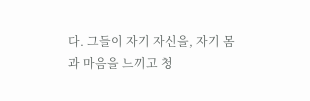다. 그들이 자기 자신을, 자기 몸과 마음을 느끼고 청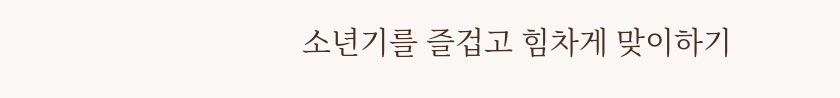소년기를 즐겁고 힘차게 맞이하기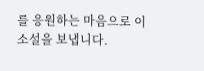를 응원하는 마음으로 이 소설을 보냅니다.